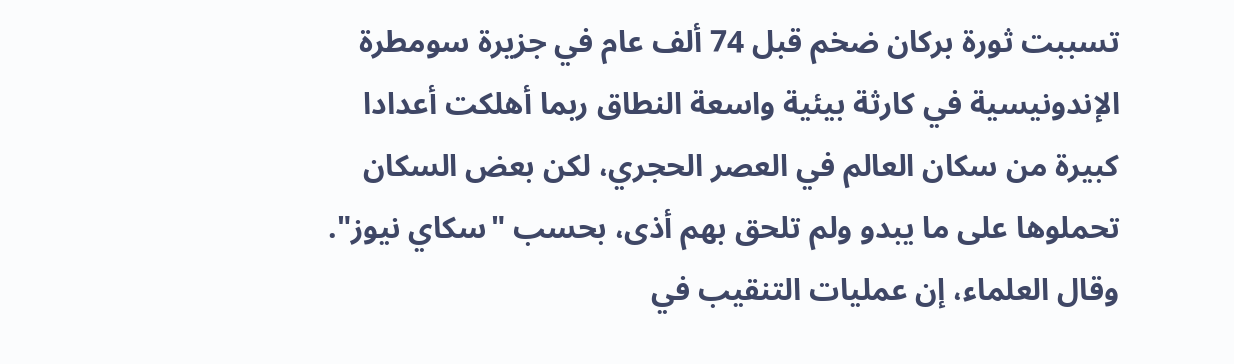تسببت ثورة بركان ضخم قبل 74 ألف عام في جزيرة سومطرة الإندونيسية في كارثة بيئية واسعة النطاق ربما أهلكت أعدادا كبيرة من سكان العالم في العصر الحجري، لكن بعض السكان تحملوها على ما يبدو ولم تلحق بهم أذى، بحسب "سكاي نيوز".
وقال العلماء، إن عمليات التنقيب في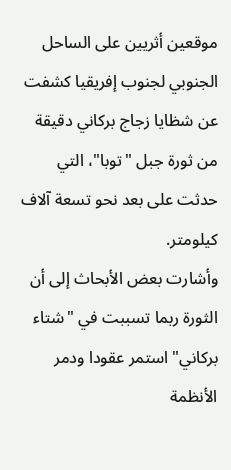موقعين أثريين على الساحل الجنوبي لجنوب إفريقيا كشفت عن شظايا زجاج بركاني دقيقة من ثورة جبل "توبا"، التي حدثت على بعد نحو تسعة آلاف كيلومتر.
وأشارت بعض الأبحاث إلى أن الثورة ربما تسببت في "شتاء بركاني" استمر عقودا ودمر الأنظمة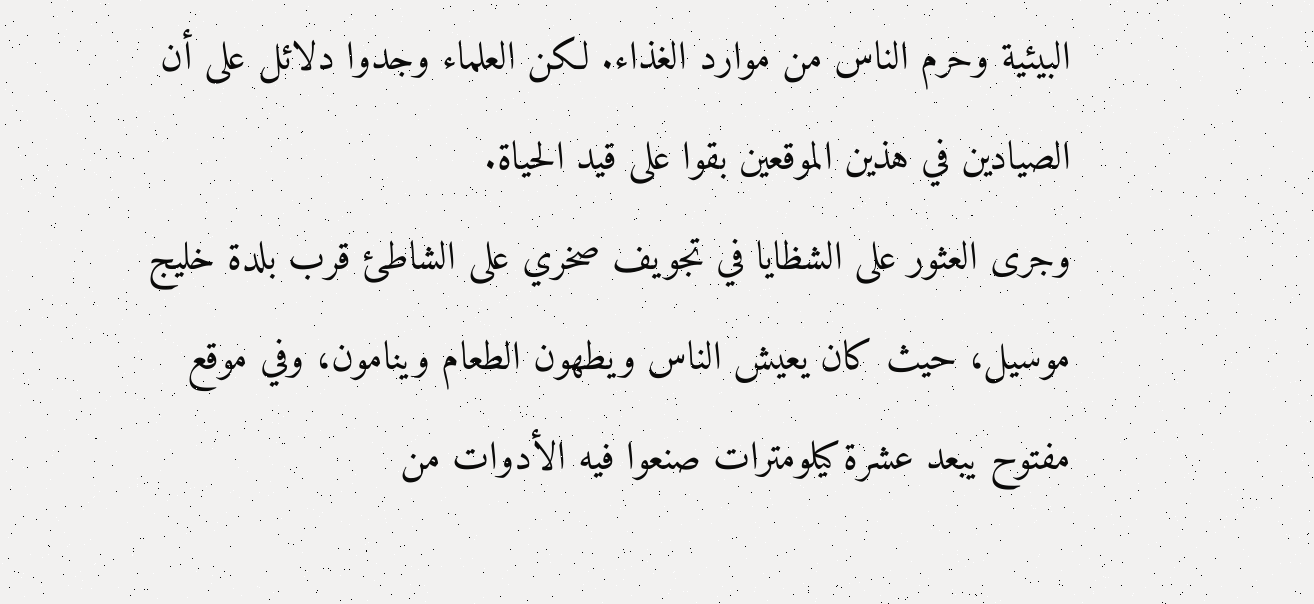البيئية وحرم الناس من موارد الغذاء. لكن العلماء وجدوا دلائل على أن الصيادين في هذين الموقعين بقوا على قيد الحياة.
وجرى العثور على الشظايا في تجويف صخري على الشاطئ قرب بلدة خليج موسيل، حيث كان يعيش الناس ويطهون الطعام وينامون، وفي موقع مفتوح يبعد عشرة كيلومترات صنعوا فيه الأدوات من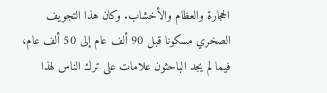الحجارة والعظام والأخشاب. وكان هذا التجويف الصخري مسكونا قبل 90 ألف عام إلى 50 ألف عام، فيما لم يجد الباحثون علامات على ترك الناس لهذا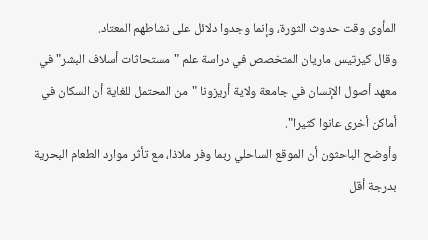المأوى وقت حدوث الثورة، وإنما وجدوا دلائل على نشاطهم المعتاد.
وقال كيرتيس ماريان المتخصص في دراسة علم "مستحاثات أسلاف البشر" في معهد أصول الإنسان في جامعة ولاية أريزونا "من المحتمل للغاية أن السكان في أماكن أخرى عانوا كثيرا".
وأوضح الباحثون أن الموقع الساحلي ربما وفر ملاذا، مع تأثر موارد الطعام البحرية بدرجة أقل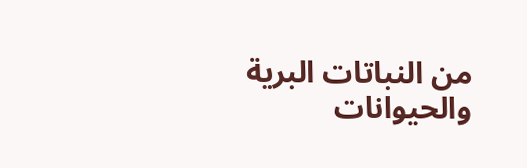من النباتات البرية والحيوانات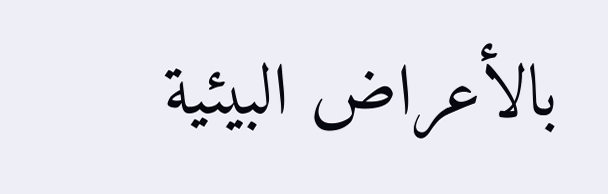بالأعراض البيئية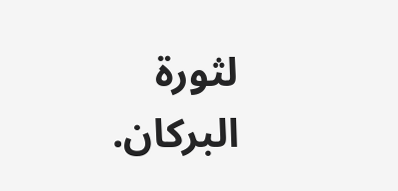لثورة البركان.